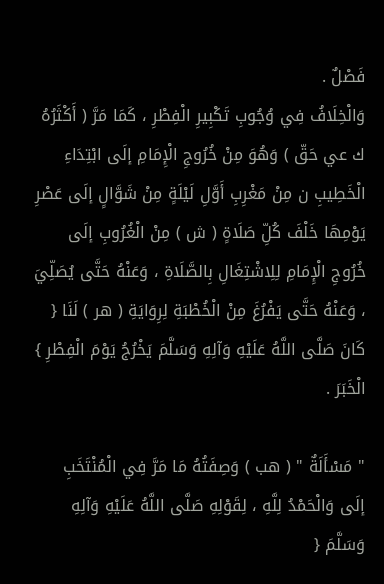فَصْلٌ .
وَالْخِلَافُ فِي وُجُوبِ تَكْبِيرِ الْفِطْرِ ، كَمَا مَرَّ ( أَكْثَرُهُ ك عي حَقّ ) وَهُوَ مِنْ خُرُوجِ الْإِمَامِ إلَى ابْتِدَاءِ الْخَطِيبِ ن مِنْ مَغْرِبِ أَوَّلِ لَيْلَةٍ مِنْ شَوَّالٍ إلَى عَصْرِ يَوْمِهَا خَلْفَ كُلِّ صَلَاةٍ ( ش ) مِنْ الْغُرُوبِ إلَى خُرُوجِ الْإِمَامِ لِلِاشْتِغَالِ بِالصَّلَاةِ ، وَعَنْهُ حَتَّى يُصَلِّيَ ، وَعَنْهُ حَتَّى يَفْرُغَ مِنْ الْخُطْبَةِ لِرِوَايَةِ ( هر ) لَنَا { كَانَ صَلَّى اللَّهُ عَلَيْهِ وَآلِهِ وَسَلَّمَ يَخْرُجُ يَوْمَ الْفِطْرِ } الْخَبَرَ .

" مَسْأَلَةٌ " ( هب ) وَصِفَتُهُ مَا مَرَّ فِي الْمُنْتَخَبِ إلَى وَالْحَمْدُ لِلَّهِ ، لِقَوْلِهِ صَلَّى اللَّهُ عَلَيْهِ وَآلِهِ وَسَلَّمَ {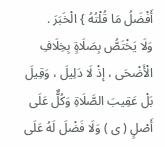أَفْضَلُ مَا قُلْتُهُ } الْخَبَرَ .
وَلَا يَخْتَصُّ بِصَلَاةٍ بِخِلَافِ الْأَضْحَى ، إذْ لَا دَلِيلَ ، وَقِيلَ بَلْ عَقِيبَ الصَّلَاةِ وَكُلٌّ عَلَى أَصْلٍ ( ى ) وَلَا فَضْلَ لَهُ عَلَى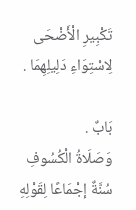تَكْبِيرِ الْأَضْحَى لِاسْتِوَاءِ دَلِيلِهِمَا .

بَابٌ .
وَصَلَاةُ الْكُسُوفِ سُنَّةٌ إجْمَاعًا لِقَوْلِهِ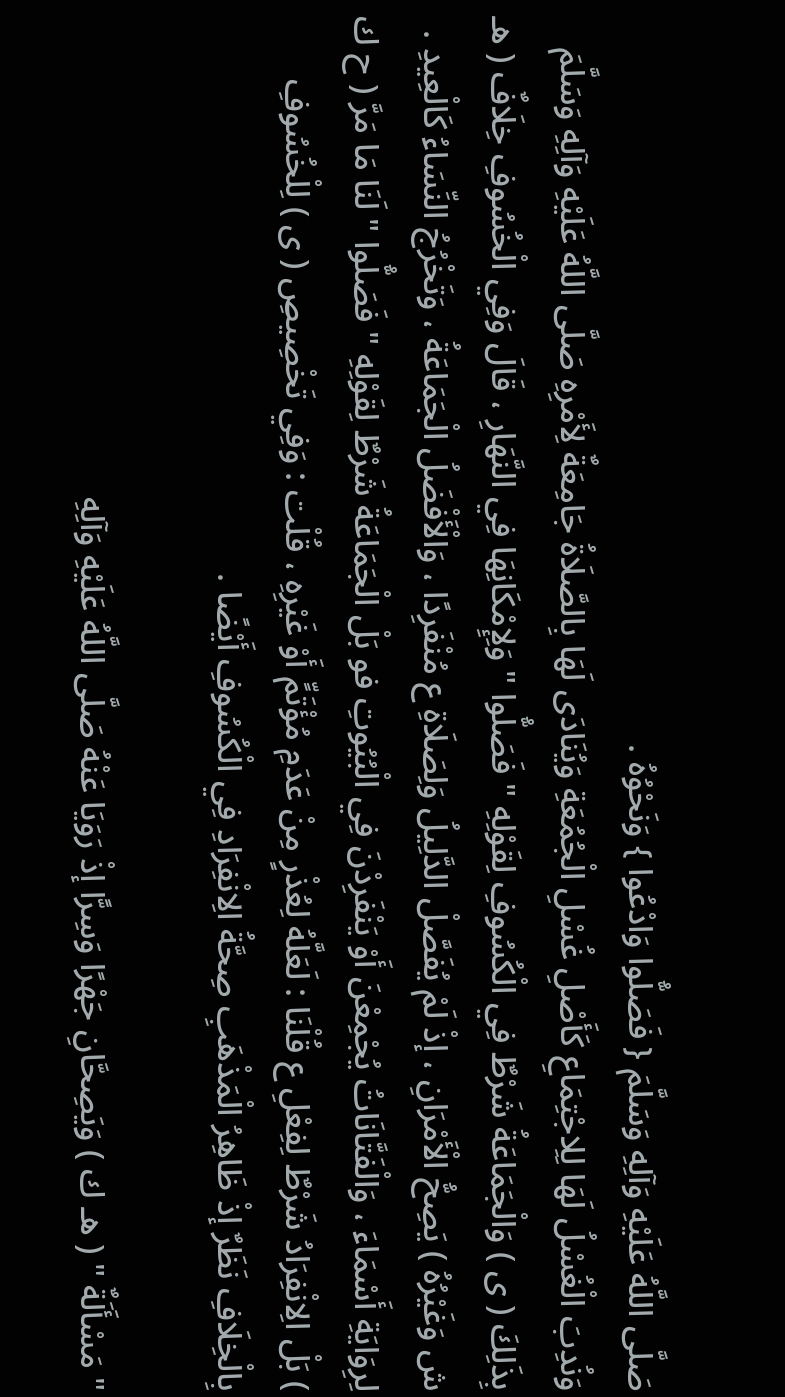صَلَّى اللَّهُ عَلَيْهِ وَآلِهِ وَسَلَّمَ { فَصَلُّوا وَادْعُوا } وَنَحْوُهُ .
وَنُدِبَ الْغُسْلُ لَهَا لِلِاجْتِمَاعِ كَأَصْلِ غُسْلِ الْجُمُعَةِ وَيُنَادَى لَهَا بِالصَّلَاةُ جَامِعَةٌ لِأَمْرِهِ صَلَّى اللَّهُ عَلَيْهِ وَآلِهِ وَسَلَّمَ بِذَلِكَ ( ى ) وَالْجَمَاعَةُ شَرْطٌ فِي الْكُسُوفِ لِقَوْلِهِ " فَصَلُّوا " وَلِإِمْكَانِهَا فِي النَّهَارِ ، قَالَ وَفِي الْخُسُوفِ خِلَافٌ ( هـ ش وَغَيْرُهُ ) يَصِحُّ الْأَمْرَانِ ، إذْ لَمْ يُفَصَّلْ الدَّلِيلُ وَلِصَلَاةِ ع مُنْفَرِدًا ، وَالْأَفْضَلُ الْجَمَاعَةُ ، وَتَخْرُجُ النِّسَاءُ كَالْعِيدِ .
لِرِوَايَةِ أَسْمَاءَ ، وَالْفَتَّانَاتُ يُجْمِعْنَ أَوْ يَنْفَرِدْنَ فِي الْبُيُوتِ فو بَلْ الْجَمَاعَةُ شَرْطٌ لِقَوْلِهِ " فَصَلُّوا " لَنَا مَا مَرَّ ( ح ك ) بَلْ الِانْفِرَادُ شَرْطٌ لِفِعْلِ ع قُلْنَا : لَعَلَّهُ لِعُذْرٍ مِنْ عَدَمِ مُؤْتَمٍّ أَوْ غَيْرِهِ ، قُلْت : وَفِي تَخْصِيصِ ( ى ) لِلْخُسُوفِ بِالْخِلَافِ نَظَرٌ إذْ ظَاهِرُ الْمَذْهَبِ صِحَّةُ الِانْفِرَادِ فِي الْكُسُوفِ أَيْضًا .

" مَسْأَلَةٌ " ( هـ ك ) وَيَصِحَّانِ جَهْرًا وَسِرًّا إذْ رَوَيَا عَنْهُ صَلَّى اللَّهُ عَلَيْهِ وَآلِهِ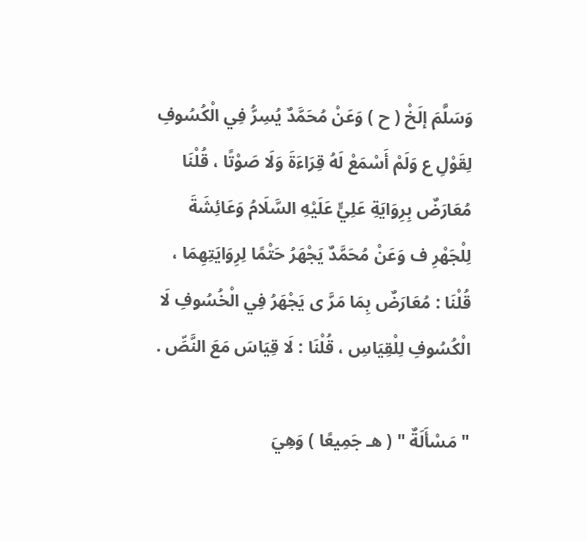وَسَلَّمَ إلَخْ ( ح ) وَعَنْ مُحَمَّدٌ يُسِرُّ فِي الْكُسُوفِ لِقَوْلِ ع وَلَمْ أَسْمَعْ لَهُ قِرَاءَةَ وَلَا صَوْتًا ، قُلْنَا مُعَارَضٌ بِرِوَايَةِ عَلِيٍّ عَلَيْهِ السَّلَامُ وَعَائِشَةَ لِلْجَهْرِ ف وَعَنْ مُحَمَّدٌ يَجْهَرُ حَتْمًا لِرِوَايَتِهِمَا ، قُلْنَا : مُعَارَضٌ بِمَا مَرَّ ى يَجْهَرُ فِي الْخُسُوفِ لَا الْكُسُوفِ لِلْقِيَاسِ ، قُلْنَا : لَا قِيَاسَ مَعَ النَّصِّ .

" مَسْأَلَةٌ " ( هـ جَمِيعًا ) وَهِيَ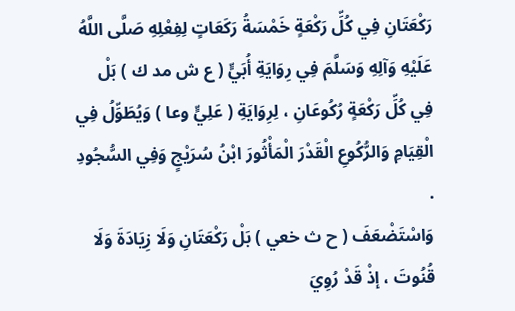رَكْعَتَانِ فِي كُلِّ رَكْعَةٍ خَمْسَةُ رَكَعَاتٍ لِفِعْلِهِ صَلَّى اللَّهُ عَلَيْهِ وَآلِهِ وَسَلَّمَ فِي رِوَايَةِ أُبَيٍّ ( ع ش مد ك ) بَلْ فِي كُلِّ رَكْعَةٍ رُكُوعَانِ ، لِرِوَايَةِ ( عَلِيٍّ وعا ) وَيُطَوِّلُ فِي الْقِيَامِ وَالرُّكُوعِ الْقَدْرَ الْمَأْثُورَ ابْنُ سُرَيْجٍ وَفِي السُّجُودِ .
وَاسْتَضْعَفَ ( ح ث خعي ) بَلْ رَكْعَتَانِ وَلَا زِيَادَةَ وَلَا قُنُوتَ ، إذْ قَدْ رُوِيَ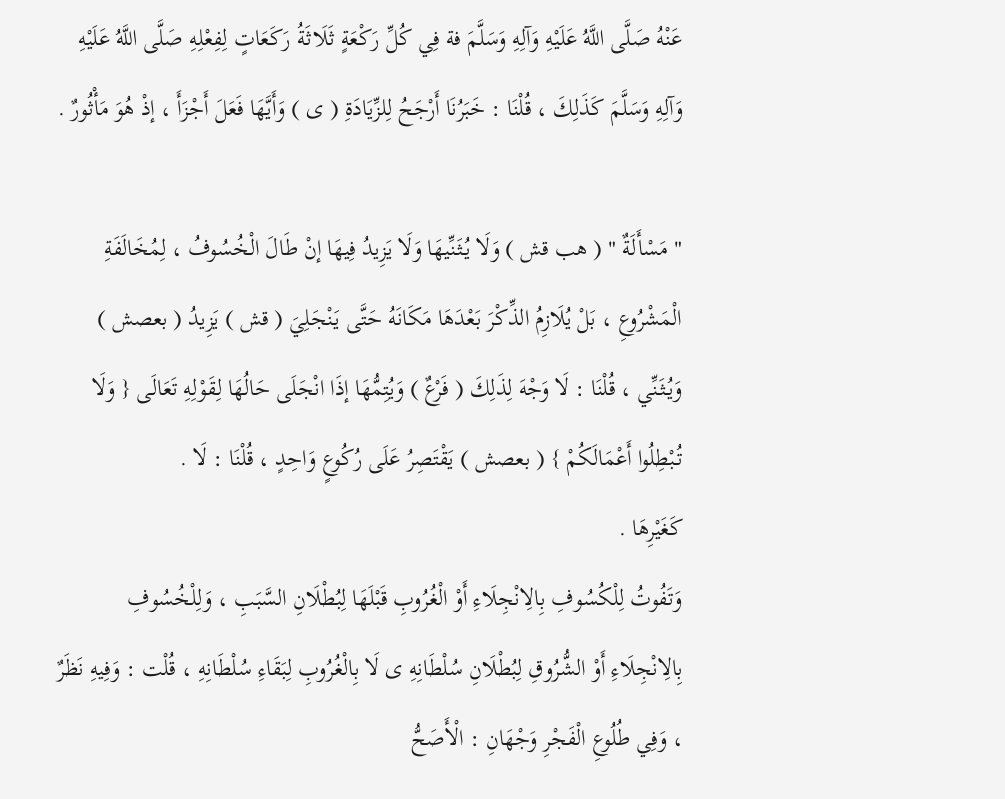عَنْهُ صَلَّى اللَّهُ عَلَيْهِ وَآلِهِ وَسَلَّمَ فة فِي كُلِّ رَكْعَةٍ ثَلَاثَةُ رَكَعَاتٍ لِفِعْلِهِ صَلَّى اللَّهُ عَلَيْهِ وَآلِهِ وَسَلَّمَ كَذَلِكَ ، قُلْنَا : خَبَرُنَا أَرْجَحُ لِلزِّيَادَةِ ( ى ) وَأَيَّهَا فَعَلَ أَجْزَأَ ، إذْ هُوَ مَأْثُورٌ .

" مَسْأَلَةٌ " ( هب قش ) وَلَا يُثَنِّيهَا وَلَا يَزِيدُ فِيهَا إنْ طَالَ الْخُسُوفُ ، لِمُخَالَفَةِ الْمَشْرُوعِ ، بَلْ يُلَازِمُ الذِّكْرَ بَعْدَهَا مَكَانَهُ حَتَّى يَنْجَلِيَ ( قش ) يَزِيدُ ( بعصش ) وَيُثَنِّي ، قُلْنَا : لَا وَجْهَ لِذَلِكَ ( فَرْعٌ ) وَيُتِمُّهَا إذَا انْجَلَى حَالُهَا لِقَوْلِهِ تَعَالَى { وَلَا تُبْطِلُوا أَعْمَالَكُمْ } ( بعصش ) يَقْتَصِرُ عَلَى رُكُوعٍ وَاحِدٍ ، قُلْنَا : لَا .
كَغَيْرِهَا .
وَتَفُوتُ لِلْكُسُوفِ بِالِانْجِلَاءِ أَوْ الْغُرُوبِ قَبْلَهَا لِبُطْلَانِ السَّبَبِ ، وَلِلْخُسُوفِ بِالِانْجِلَاءِ أَوْ الشُّرُوقِ لِبُطْلَانِ سُلْطَانِهِ ى لَا بِالْغُرُوبِ لِبَقَاءِ سُلْطَانِهِ ، قُلْت : وَفِيهِ نَظَرٌ ، وَفِي طُلُوعِ الْفَجْرِ وَجْهَانِ : الْأَصَحُّ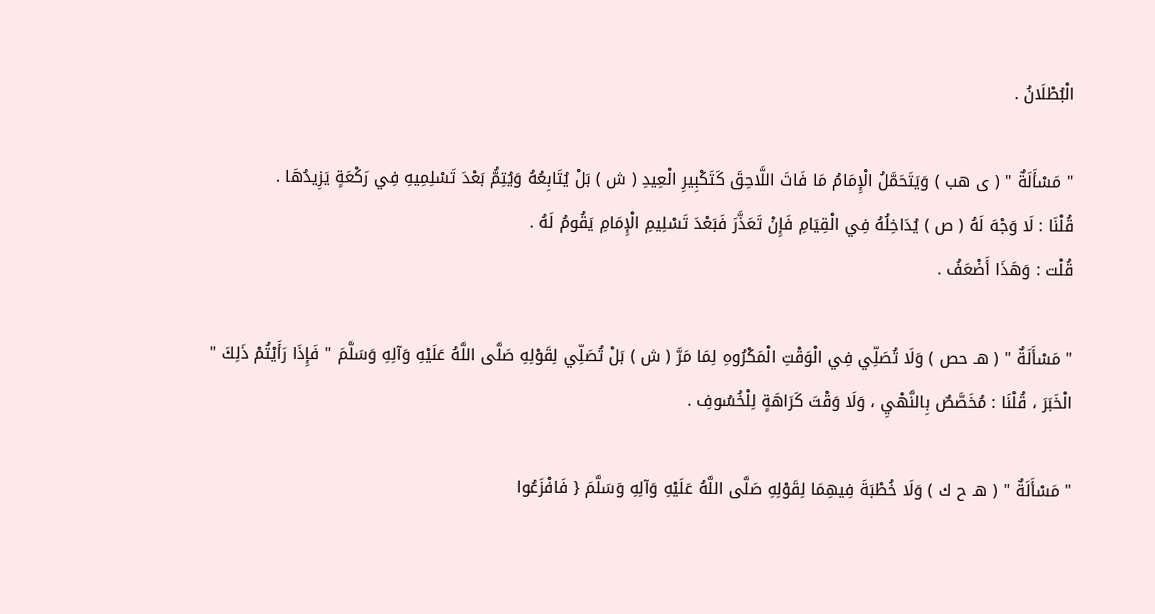الْبُطْلَانُ .

" مَسْأَلَةٌ " ( ى هب ) وَيَتَحَمَّلُ الْإِمَامُ مَا فَاتَ اللَّاحِقَ كَتَكْبِيرِ الْعِيدِ ( ش ) بَلْ يُتَابِعُهُ وَيُتِمُّ بَعْدَ تَسْلِمِيهِ فِي رَكْعَةٍ يَزِيدُهَا .
قُلْنَا : لَا وَجْهَ لَهُ ( ص ) يُدَاخِلُهُ فِي الْقِيَامِ فَإِنْ تَعَذَّرَ فَبَعْدَ تَسْلِيمِ الْإِمَامِ يَقُومُ لَهُ .
قُلْت : وَهَذَا أَضْعَفُ .

" مَسْأَلَةٌ " ( هـ حص ) وَلَا تُصَلِّي فِي الْوَقْتِ الْمَكْرُوهِ لِمَا مَرَّ ( ش ) بَلْ تُصَلِّي لِقَوْلِهِ صَلَّى اللَّهُ عَلَيْهِ وَآلِهِ وَسَلَّمَ " فَإِذَا رَأَيْتُمْ ذَلِكَ " الْخَبَرَ ، قُلْنَا : مُخَصَّصٌ بِالنَّهْيِ ، وَلَا وَقْتَ كَرَاهَةٍ لِلْخُسُوفِ .

" مَسْأَلَةٌ " ( هـ ح ك ) وَلَا خُطْبَةَ فِيهِمَا لِقَوْلِهِ صَلَّى اللَّهُ عَلَيْهِ وَآلِهِ وَسَلَّمَ { فَافْزَعُوا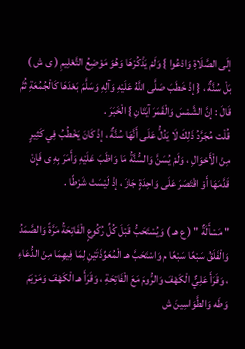إلَى الصَّلَاةِ وَادْعُوا } وَلَمْ يَذْكُرْهَا وَهُوَ مَوْضِعُ التَّعْلِيمِ ( ى ش ) بَلْ سُنَّةٌ ، { إذْ خَطَبَ صَلَّى اللَّهُ عَلَيْهِ وَآلِهِ وَسَلَّمَ بَعْدَهَا كَالْجُمُعَةِ ثُمَّ قَالَ : إنَّ الشَّمْسَ وَالْقَمَرَ آيَتَانِ } الْخَبَرَ .
قُلْت مُجَرَّدُ ذَلِكَ لَا يَدُلُّ عَلَى أَنَّهَا سُنَّةٌ ، إذْ كَانَ يَخْطُبُ فِي كَثِيرٍ مِنْ الْأَحْوَالِ ، وَلَمْ يُسَنَّ وَالسُّنَّةُ مَا وَاظَبَ عَلَيْهِ وَأَمَرَ بِهِ ى فَإِنْ قَدَّمَهَا أَوْ اقْتَصَرَ عَلَى وَاحِدَةٍ جَازَ ، إذْ لَيْسَتْ شَرْطًا .

" مَسْأَلَةٌ " ( ع هـ ) وَيُسْتَحَبُّ قَبْلَ كُلِّ رُكُوعٍ الْفَاتِحَةُ مَرَّةً وَالصَّمَدُ وَالْفَلَقُ سَبْعًا سَبْعًا م وَاسْتَحَبَّ هـ الْمُعَوِّذَتَيْنِ لِمَا فِيهِمَا مِنْ الدُّعَاءِ ، وَقَرَأَ عَلِيٌّ الْكَهْفَ وَالرُّومَ مَعَ الْفَاتِحَةِ ، وَقَرَأَ هـ الْكَهْفَ وَمَرْيَمَ وَطَه وَالطَّوَاسِينَ ش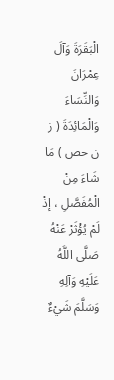الْبَقَرَةَ وَآلَ عِمْرَانَ وَالنِّسَاءَ وَالْمَائِدَةَ ( ز ن حص ) مَا شَاءَ مِنْ الْمُفَصَّلِ ، إذْ لَمْ يُؤْثَرْ عَنْهُ صَلَّى اللَّهُ عَلَيْهِ وَآلِهِ وَسَلَّمَ شَيْءٌ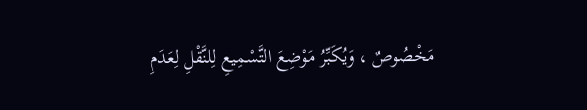مَخْصُوصٌ ، وَيُكَبِّرُ مَوْضِعَ التَّسْمِيعِ لِلنَّقْلِ لِعَدَمِ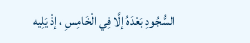السُّجُودِ بَعْدَهُ إلَّا فِي الْخَامِسِ ، إذْ يَلِيه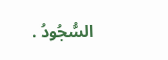السُّجُودُ .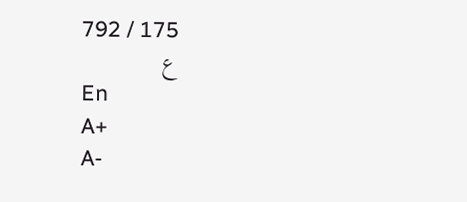175 / 792
ع
En
A+
A-